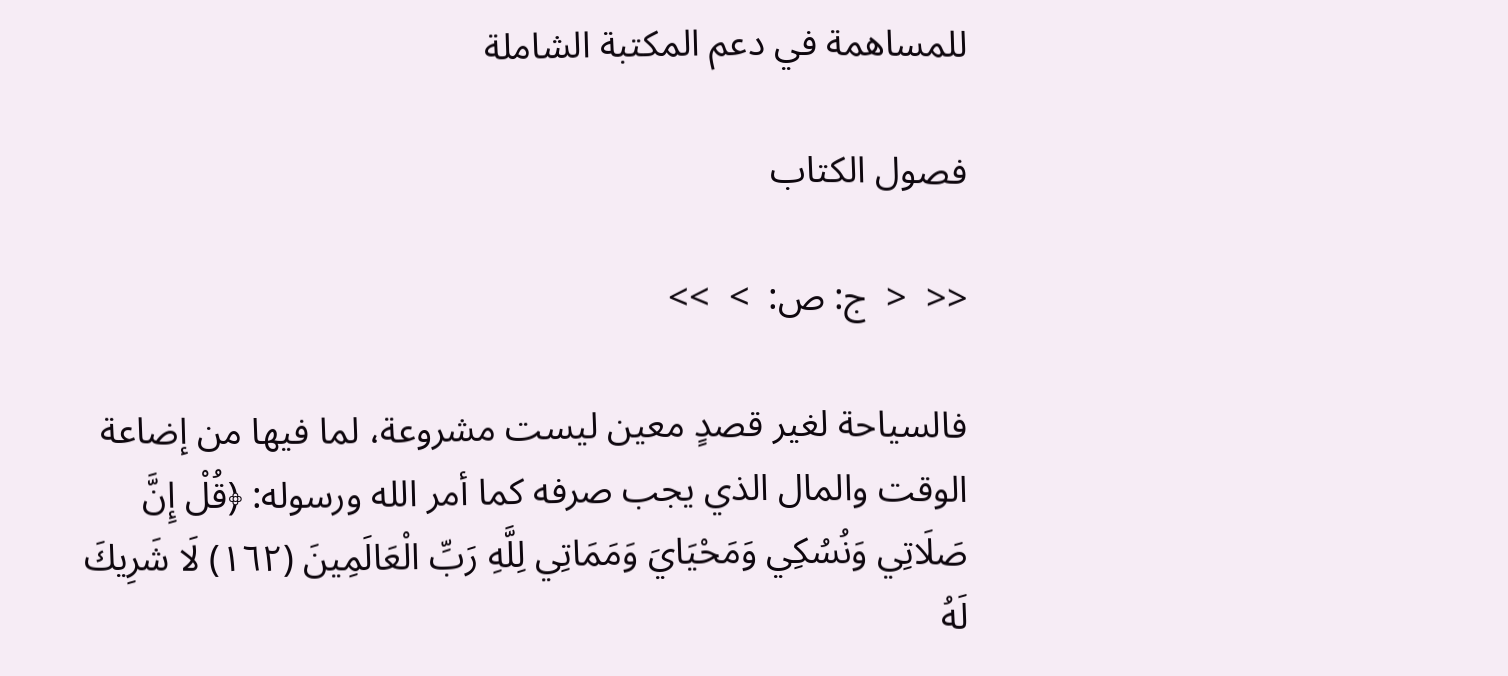للمساهمة في دعم المكتبة الشاملة

فصول الكتاب

<<  <  ج: ص:  >  >>

فالسياحة لغير قصدٍ معين ليست مشروعة، لما فيها من إضاعة الوقت والمال الذي يجب صرفه كما أمر الله ورسوله: ﴿قُلْ إِنَّ صَلَاتِي وَنُسُكِي وَمَحْيَايَ وَمَمَاتِي لِلَّهِ رَبِّ الْعَالَمِينَ (١٦٢) لَا شَرِيكَ لَهُ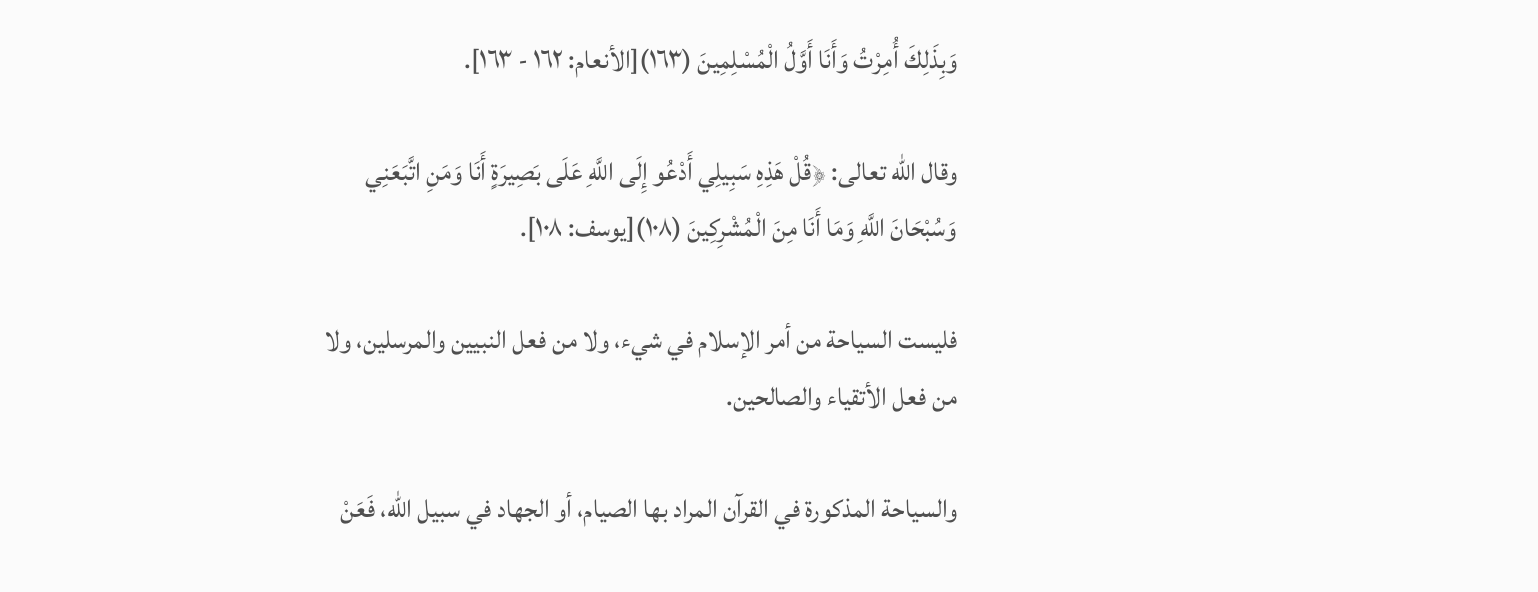وَبِذَلِكَ أُمِرْتُ وَأَنَا أَوَّلُ الْمُسْلِمِينَ (١٦٣)[الأنعام: ١٦٢ - ١٦٣].

وقال الله تعالى: ﴿قُلْ هَذِهِ سَبِيلِي أَدْعُو إِلَى اللَّهِ عَلَى بَصِيرَةٍ أَنَا وَمَنِ اتَّبَعَنِي وَسُبْحَانَ اللَّهِ وَمَا أَنَا مِنَ الْمُشْرِكِينَ (١٠٨)[يوسف: ١٠٨].

فليست السياحة من أمر الإسلام في شيء، ولا من فعل النبيين والمرسلين، ولا من فعل الأتقياء والصالحين.

والسياحة المذكورة في القرآن المراد بها الصيام، أو الجهاد في سبيل الله، فَعَنْ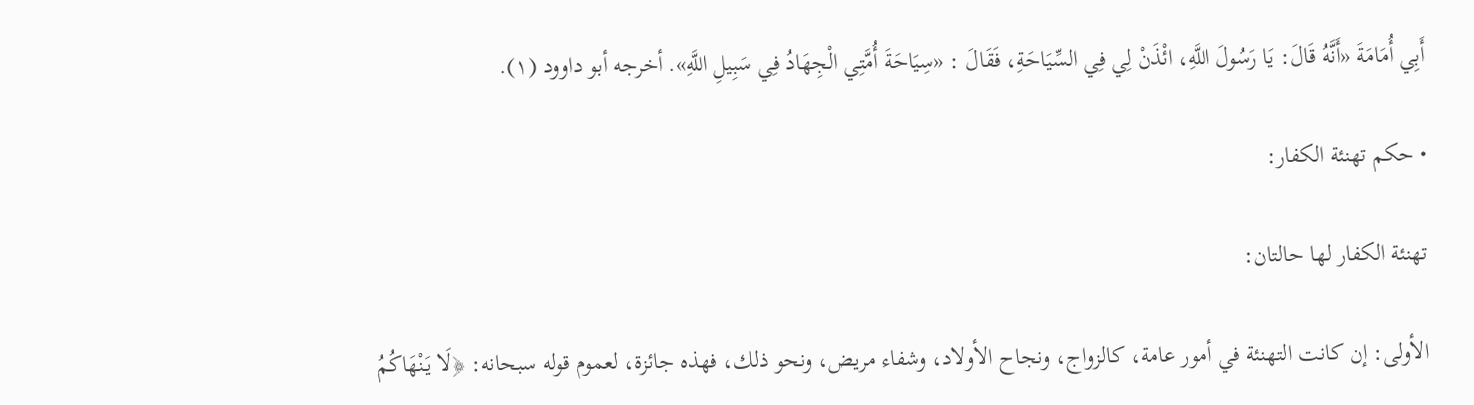أَبِي أُمَامَةَ «أَنَّهُ قَالَ: يَا رَسُولَ اللَّهِ، ائْذَنْ لِي فِي السِّيَاحَةِ، فَقَالَ : «سِيَاحَةَ أُمَّتِي الْجِهَادُ فِي سَبِيلِ اللَّهِ». أخرجه أبو داوود (١).

• حكم تهنئة الكفار:

تهنئة الكفار لها حالتان:

الأولى: إن كانت التهنئة في أمور عامة، كالزواج، ونجاح الأولاد، وشفاء مريض، ونحو ذلك، فهذه جائزة، لعموم قوله سبحانه: ﴿لَا يَنْهَاكُمُ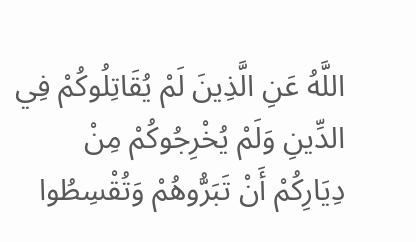اللَّهُ عَنِ الَّذِينَ لَمْ يُقَاتِلُوكُمْ فِي الدِّينِ وَلَمْ يُخْرِجُوكُمْ مِنْ دِيَارِكُمْ أَنْ تَبَرُّوهُمْ وَتُقْسِطُوا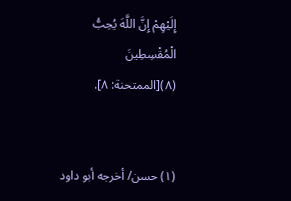إِلَيْهِمْ إِنَّ اللَّهَ يُحِبُّ الْمُقْسِطِينَ (٨)[الممتحنة: ٨].


(١) حسن/ أخرجه أبو داود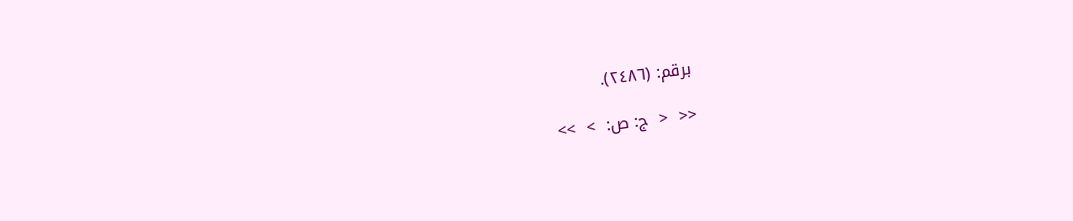برقم: (٢٤٨٦).

<<  <  ج: ص:  >  >>